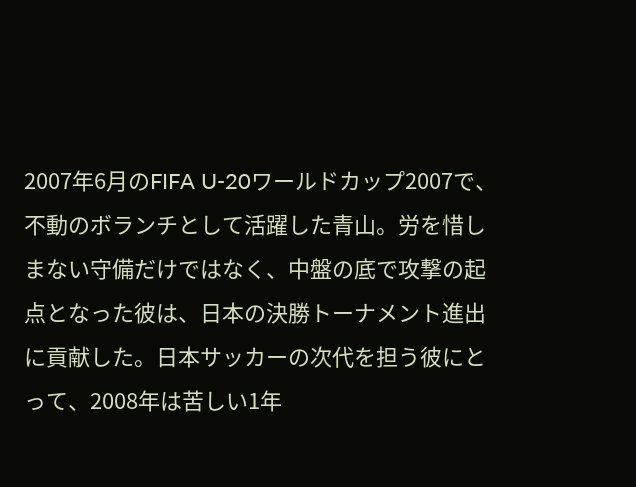2007年6月のFIFA U-20ワールドカップ2007で、不動のボランチとして活躍した青山。労を惜しまない守備だけではなく、中盤の底で攻撃の起点となった彼は、日本の決勝トーナメント進出に貢献した。日本サッカーの次代を担う彼にとって、2008年は苦しい1年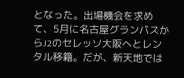となった。出場機会を求めて、5月に名古屋グランパスからJ2のセレッソ大阪へとレンタル移籍。だが、新天地では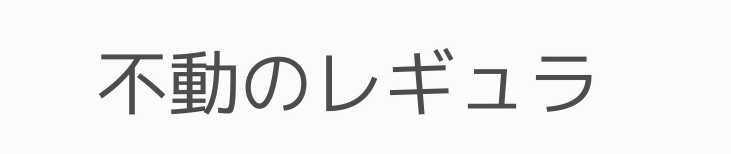不動のレギュラ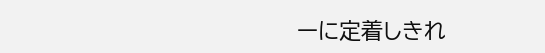ーに定着しきれ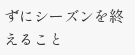ずにシーズンを終えること